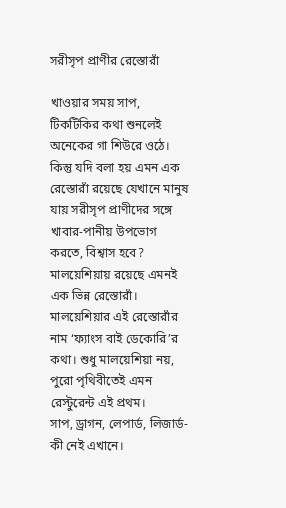সরীসৃপ প্রাণীর রেস্তোরাঁ

খাওয়ার সময় সাপ, টিকটিকির কথা শুনলেই অনেকের গা শিউরে ওঠে। কিন্তু যদি বলা হয় এমন এক রেস্তোরাঁ রয়েছে যেখানে মানুষ যায় সরীসৃপ প্রাণীদের সঙ্গে খাবার-পানীয় উপভোগ করতে, বিশ্বাস হবে? মালয়েশিয়ায় রয়েছে এমনই এক ভিন্ন রেস্তোরাঁ। মালয়েশিয়ার এই রেস্তোরাঁর নাম ‘ফ্যাংস বাই ডেকোরি’র কথা। শুধু মালয়েশিয়া নয়, পুরো পৃথিবীতেই এমন রেস্টুরেন্ট এই প্রথম।
সাপ, ড্রাগন, লেপার্ড, লিজার্ড- কী নেই এখানে।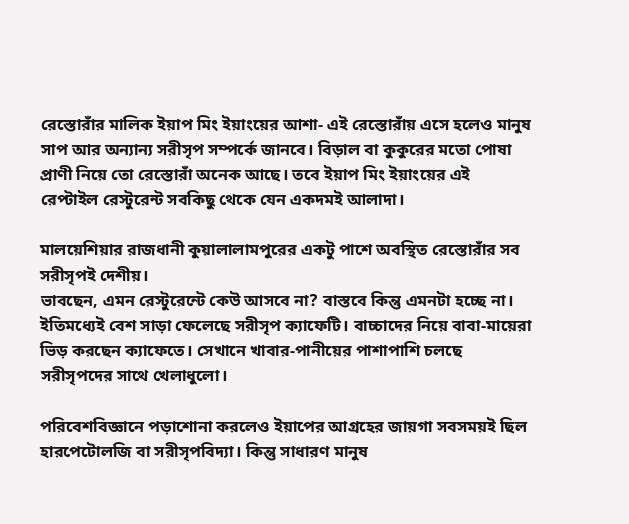রেস্তোরাঁর মালিক ইয়াপ মিং ইয়াংয়ের আশা- এই রেস্তোরাঁয় এসে হলেও মানুষ সাপ আর অন্যান্য সরীসৃপ সম্পর্কে জানবে। বিড়াল বা কুকুরের মতো পোষা প্রাণী নিয়ে তো রেস্তোরাঁ অনেক আছে। তবে ইয়াপ মিং ইয়াংয়ের এই রেপ্টাইল রেস্টুরেন্ট সবকিছু থেকে যেন একদমই আলাদা।

মালয়েশিয়ার রাজধানী কুয়ালালামপুরের একটু পাশে অবস্থিত রেস্তোরাঁর সব সরীসৃপই দেশীয়।
ভাবছেন, এমন রেস্টুরেন্টে কেউ আসবে না? বাস্তবে কিন্তু এমনটা হচ্ছে না। ইতিমধ্যেই বেশ সাড়া ফেলেছে সরীসৃপ ক্যাফেটি। বাচ্চাদের নিয়ে বাবা-মায়েরা ভিড় করছেন ক্যাফেতে। সেখানে খাবার-পানীয়ের পাশাপাশি চলছে সরীসৃপদের সাথে খেলাধুলো।

পরিবেশবিজ্ঞানে পড়াশোনা করলেও ইয়াপের আগ্রহের জায়গা সবসময়ই ছিল হারপেটোলজি বা সরীসৃপবিদ্যা। কিন্তু সাধারণ মানুষ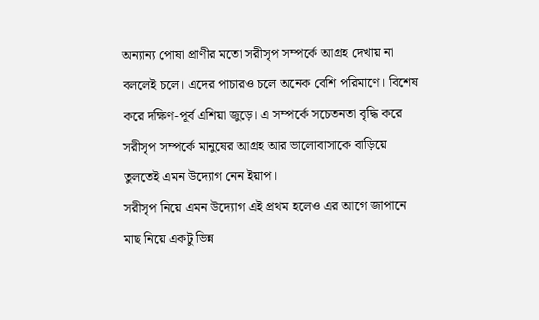অন্যান্য পোষা প্রাণীর মতো সরীসৃপ সম্পর্কে আগ্রহ দেখায় না বললেই চলে। এদের পাচারও চলে অনেক বেশি পরিমাণে। বিশেষ করে দক্ষিণ-পূর্ব এশিয়া জুড়ে। এ সম্পর্কে সচেতনতা বৃদ্ধি করে সরীসৃপ সম্পর্কে মানুষের আগ্রহ আর ভালোবাসাকে বাড়িয়ে তুলতেই এমন উদ্যোগ নেন ইয়াপ।
সরীসৃপ নিয়ে এমন উদ্যোগ এই প্রথম হলেও এর আগে জাপানে মাছ নিয়ে একটু ভিন্ন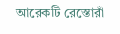আরেকটি রেস্তোরাঁ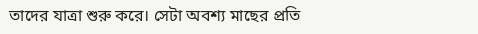তাদের যাত্রা শুরু করে। সেটা অবশ্য মাছের প্রতি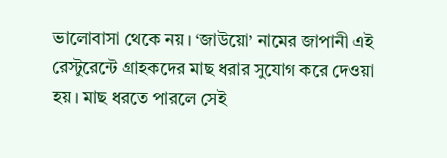ভালোবাসা থেকে নয়। ‘জাউয়ো’ নামের জাপানী এই রেস্টুরেন্টে গ্রাহকদের মাছ ধরার সুযোগ করে দেওয়া হয়। মাছ ধরতে পারলে সেই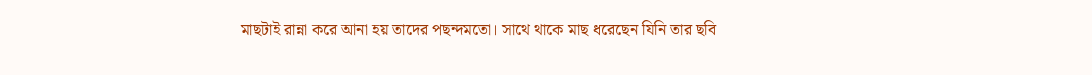মাছটাই রান্না করে আনা হয় তাদের পছন্দমতো। সাথে থাকে মাছ ধরেছেন যিনি তার ছবি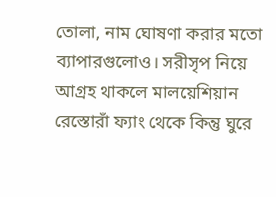তোলা, নাম ঘোষণা করার মতো ব্যাপারগুলোও। সরীসৃপ নিয়ে আগ্রহ থাকলে মালয়েশিয়ান রেস্তোরাঁ ফ্যাং থেকে কিন্তু ঘুরে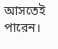আসতেই পারেন।